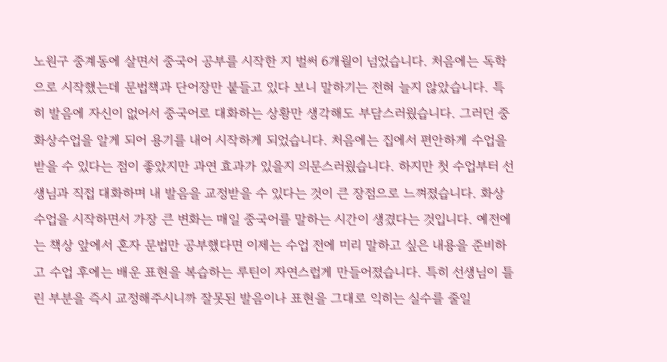노원구 중계동에 살면서 중국어 공부를 시작한 지 벌써 6개월이 넘었습니다. 처음에는 독학으로 시작했는데 문법책과 단어장만 붙들고 있다 보니 말하기는 전혀 늘지 않았습니다. 특히 발음에 자신이 없어서 중국어로 대화하는 상황만 생각해도 부담스러웠습니다. 그러던 중 화상수업을 알게 되어 용기를 내어 시작하게 되었습니다. 처음에는 집에서 편안하게 수업을 받을 수 있다는 점이 좋았지만 과연 효과가 있을지 의문스러웠습니다. 하지만 첫 수업부터 선생님과 직접 대화하며 내 발음을 교정받을 수 있다는 것이 큰 장점으로 느껴졌습니다. 화상수업을 시작하면서 가장 큰 변화는 매일 중국어를 말하는 시간이 생겼다는 것입니다. 예전에는 책상 앞에서 혼자 문법만 공부했다면 이제는 수업 전에 미리 말하고 싶은 내용을 준비하고 수업 후에는 배운 표현을 복습하는 루틴이 자연스럽게 만들어졌습니다. 특히 선생님이 틀린 부분을 즉시 교정해주시니까 잘못된 발음이나 표현을 그대로 익히는 실수를 줄일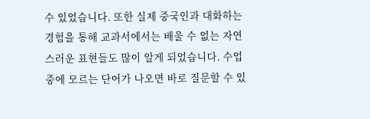수 있었습니다. 또한 실제 중국인과 대화하는 경험을 통해 교과서에서는 배울 수 없는 자연스러운 표현들도 많이 알게 되었습니다. 수업 중에 모르는 단어가 나오면 바로 질문할 수 있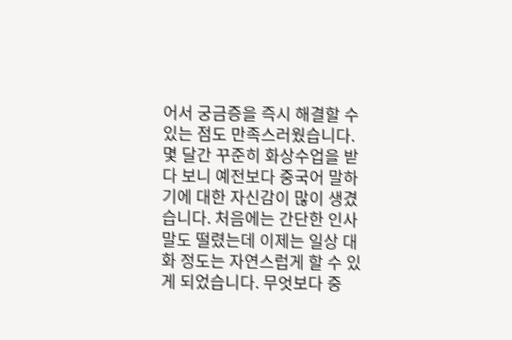어서 궁금증을 즉시 해결할 수 있는 점도 만족스러웠습니다. 몇 달간 꾸준히 화상수업을 받다 보니 예전보다 중국어 말하기에 대한 자신감이 많이 생겼습니다. 처음에는 간단한 인사말도 떨렸는데 이제는 일상 대화 정도는 자연스럽게 할 수 있게 되었습니다. 무엇보다 중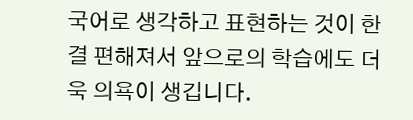국어로 생각하고 표현하는 것이 한결 편해져서 앞으로의 학습에도 더욱 의욕이 생깁니다.